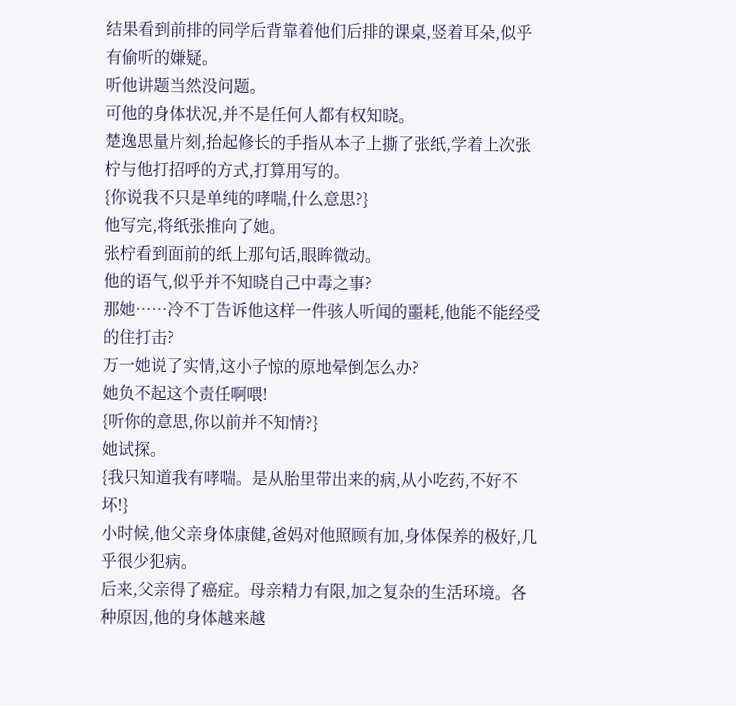结果看到前排的同学后背靠着他们后排的课桌,竖着耳朵,似乎有偷听的嫌疑。
听他讲题当然没问题。
可他的身体状况,并不是任何人都有权知晓。
楚逸思量片刻,抬起修长的手指从本子上撕了张纸,学着上次张柠与他打招呼的方式,打算用写的。
{你说我不只是单纯的哮喘,什么意思?}
他写完,将纸张推向了她。
张柠看到面前的纸上那句话,眼眸微动。
他的语气,似乎并不知晓自己中毒之事?
那她……冷不丁告诉他这样一件骇人听闻的噩耗,他能不能经受的住打击?
万一她说了实情,这小子惊的原地晕倒怎么办?
她负不起这个责任啊喂!
{听你的意思,你以前并不知情?}
她试探。
{我只知道我有哮喘。是从胎里带出来的病,从小吃药,不好不坏!}
小时候,他父亲身体康健,爸妈对他照顾有加,身体保养的极好,几乎很少犯病。
后来,父亲得了癌症。母亲精力有限,加之复杂的生活环境。各种原因,他的身体越来越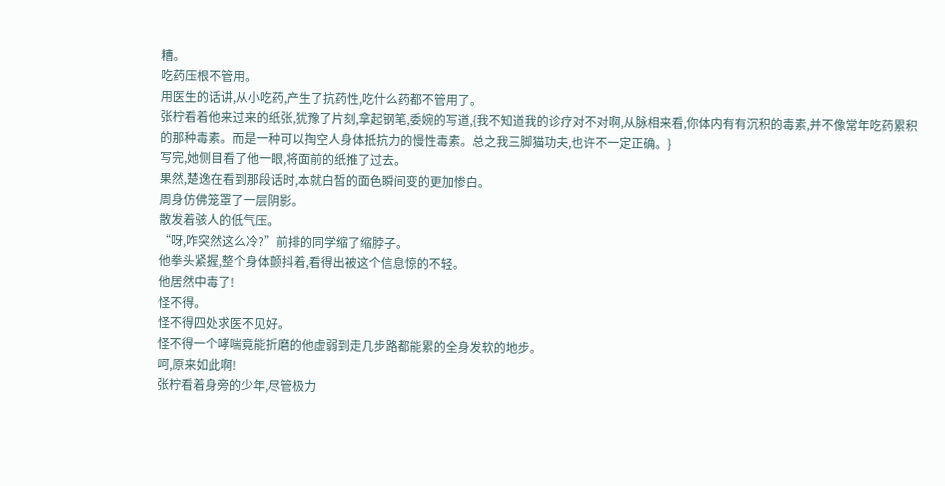糟。
吃药压根不管用。
用医生的话讲,从小吃药,产生了抗药性,吃什么药都不管用了。
张柠看着他来过来的纸张,犹豫了片刻,拿起钢笔,委婉的写道,{我不知道我的诊疗对不对啊,从脉相来看,你体内有有沉积的毒素,并不像常年吃药累积的那种毒素。而是一种可以掏空人身体抵抗力的慢性毒素。总之我三脚猫功夫,也许不一定正确。}
写完,她侧目看了他一眼,将面前的纸推了过去。
果然,楚逸在看到那段话时,本就白皙的面色瞬间变的更加惨白。
周身仿佛笼罩了一层阴影。
散发着骇人的低气压。
“呀,咋突然这么冷?”前排的同学缩了缩脖子。
他拳头紧握,整个身体颤抖着,看得出被这个信息惊的不轻。
他居然中毒了!
怪不得。
怪不得四处求医不见好。
怪不得一个哮喘竟能折磨的他虚弱到走几步路都能累的全身发软的地步。
呵,原来如此啊!
张柠看着身旁的少年,尽管极力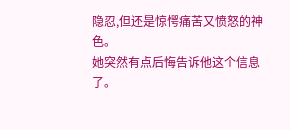隐忍,但还是惊愕痛苦又愤怒的神色。
她突然有点后悔告诉他这个信息了。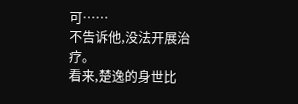可……
不告诉他,没法开展治疗。
看来,楚逸的身世比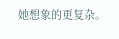她想象的更复杂。